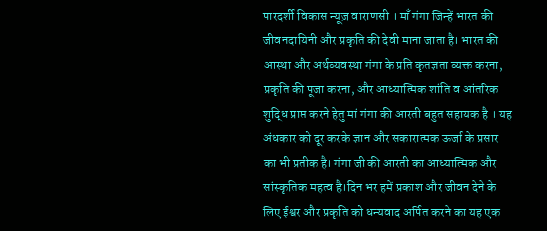पारदर्शी विकास न्यूज़ वाराणसी । माँ गंगा जिन्हें भारत की जीवनदायिनी और प्रकृति की देवी माना जाता है। भारत की आस्था और अर्थव्यवस्था गंगा के प्रति कृतज्ञता व्यक्त करना, प्रकृति की पूजा करना, और आध्यात्मिक शांति व आंतरिक शुद्धि प्राप्त करने हेतु मां गंगा की आरती बहुत सहायक है । यह अंधकार को दूर करके ज्ञान और सकारात्मक ऊर्जा के प्रसार का भी प्रतीक है। गंगा जी की आरती का आध्यात्मिक और सांस्कृतिक महत्व है।दिन भर हमें प्रकाश और जीवन देने के लिए ईश्वर और प्रकृति को धन्यवाद अर्पित करने का यह एक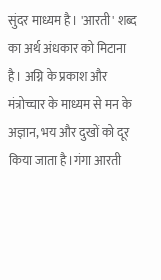सुंदर माध्यम है। 'आरती' शब्द का अर्थ अंधकार को मिटाना है। अग्नि के प्रकाश और मंत्रोच्चार के माध्यम से मन के अज्ञान, भय और दुखों को दूर किया जाता है।गंगा आरती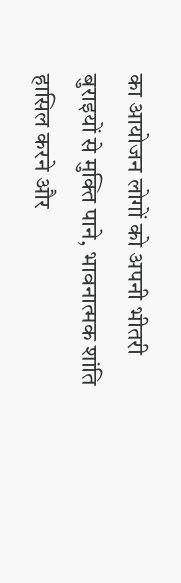का आयोजन लोगों को अपनी भीतरी बुराइयों से मुक्ति पाने, भावनात्मक शांति हासिल करने और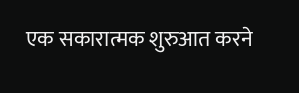एक सकारात्मक शुरुआत करने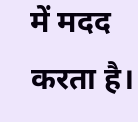में मदद करता है।